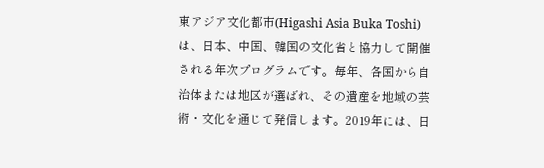東アジア文化都市(Higashi Asia Buka Toshi)は、日本、中国、韓国の文化省と協力して開催される年次プログラムです。毎年、各国から自治体または地区が選ばれ、その遺産を地域の芸術・文化を通じて発信します。2019年には、日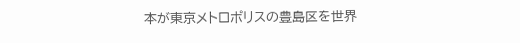本が東京メトロポリスの豊島区を世界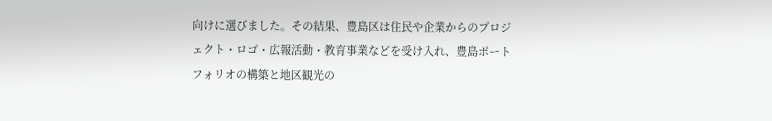向けに選びました。その結果、豊島区は住民や企業からのプロジェクト・ロゴ・広報活動・教育事業などを受け入れ、豊島ポートフォリオの構築と地区観光の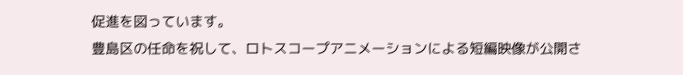促進を図っています。
豊島区の任命を祝して、ロトスコープアニメーションによる短編映像が公開さ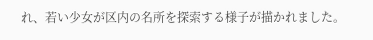れ、若い少女が区内の名所を探索する様子が描かれました。